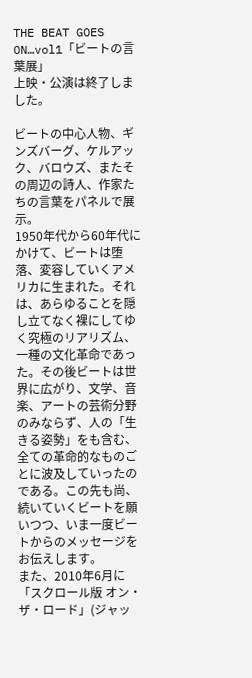THE BEAT GOES ON…vol1「ビートの言葉展」
上映・公演は終了しました。

ビートの中心人物、ギンズバーグ、ケルアック、バロウズ、またその周辺の詩人、作家たちの言葉をパネルで展示。
1950年代から60年代にかけて、ビートは堕落、変容していくアメリカに生まれた。それは、あらゆることを隠し立てなく裸にしてゆく究極のリアリズム、一種の文化革命であった。その後ビートは世界に広がり、文学、音楽、アートの芸術分野のみならず、人の「生きる姿勢」をも含む、全ての革命的なものごとに波及していったのである。この先も尚、続いていくビートを願いつつ、いま一度ビートからのメッセージをお伝えします。
また、2010年6月に「スクロール版 オン・ザ・ロード」(ジャッ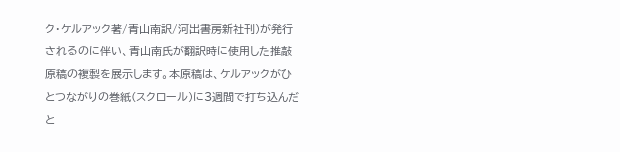ク・ケルアック著/青山南訳/河出書房新社刊)が発行されるのに伴い、青山南氏が翻訳時に使用した推敲原稿の複製を展示します。本原稿は、ケルアックがひとつながりの巻紙(スクロール)に3週間で打ち込んだと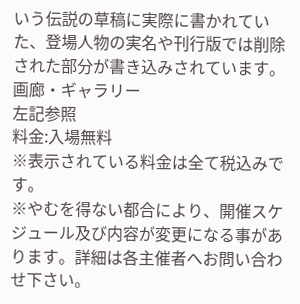いう伝説の草稿に実際に書かれていた、登場人物の実名や刊行版では削除された部分が書き込みされています。
画廊・ギャラリー
左記参照
料金:入場無料
※表示されている料金は全て税込みです。
※やむを得ない都合により、開催スケジュール及び内容が変更になる事があります。詳細は各主催者へお問い合わせ下さい。